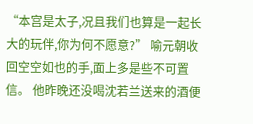“本宫是太子,况且我们也算是一起长大的玩伴,你为何不愿意?” 喻元朝收回空空如也的手,面上多是些不可置信。 他昨晚还没喝沈若兰送来的酒便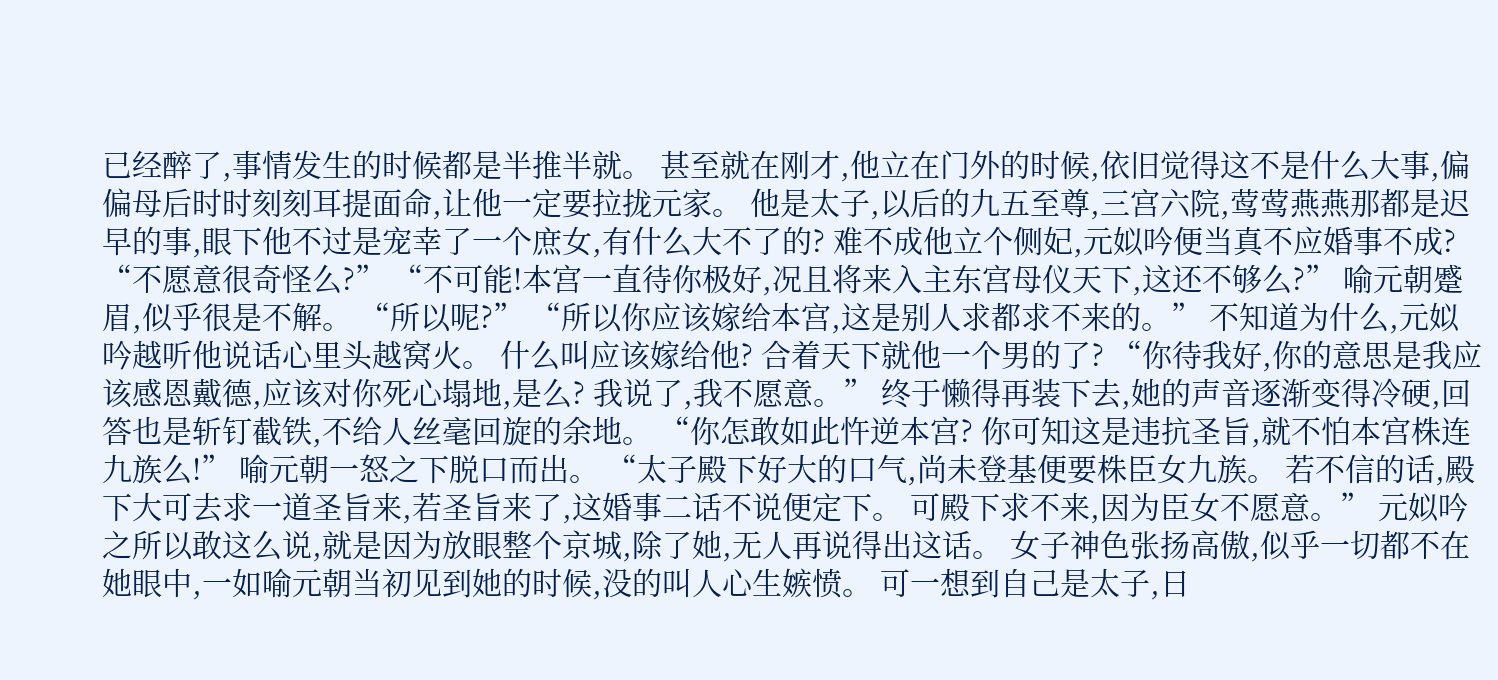已经醉了,事情发生的时候都是半推半就。 甚至就在刚才,他立在门外的时候,依旧觉得这不是什么大事,偏偏母后时时刻刻耳提面命,让他一定要拉拢元家。 他是太子,以后的九五至尊,三宫六院,莺莺燕燕那都是迟早的事,眼下他不过是宠幸了一个庶女,有什么大不了的? 难不成他立个侧妃,元姒吟便当真不应婚事不成? “不愿意很奇怪么?” “不可能!本宫一直待你极好,况且将来入主东宫母仪天下,这还不够么?” 喻元朝蹙眉,似乎很是不解。 “所以呢?” “所以你应该嫁给本宫,这是别人求都求不来的。” 不知道为什么,元姒吟越听他说话心里头越窝火。 什么叫应该嫁给他? 合着天下就他一个男的了? “你待我好,你的意思是我应该感恩戴德,应该对你死心塌地,是么? 我说了,我不愿意。” 终于懒得再装下去,她的声音逐渐变得冷硬,回答也是斩钉截铁,不给人丝毫回旋的余地。 “你怎敢如此忤逆本宫? 你可知这是违抗圣旨,就不怕本宫株连九族么!” 喻元朝一怒之下脱口而出。 “太子殿下好大的口气,尚未登基便要株臣女九族。 若不信的话,殿下大可去求一道圣旨来,若圣旨来了,这婚事二话不说便定下。 可殿下求不来,因为臣女不愿意。” 元姒吟之所以敢这么说,就是因为放眼整个京城,除了她,无人再说得出这话。 女子神色张扬高傲,似乎一切都不在她眼中,一如喻元朝当初见到她的时候,没的叫人心生嫉愤。 可一想到自己是太子,日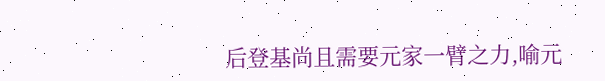后登基尚且需要元家一臂之力,喻元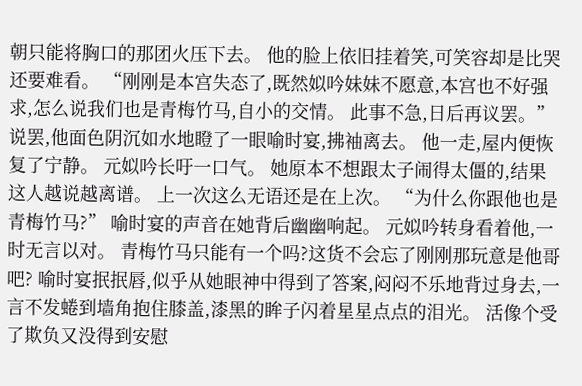朝只能将胸口的那团火压下去。 他的脸上依旧挂着笑,可笑容却是比哭还要难看。 “刚刚是本宫失态了,既然姒吟妹妹不愿意,本宫也不好强求,怎么说我们也是青梅竹马,自小的交情。 此事不急,日后再议罢。” 说罢,他面色阴沉如水地瞪了一眼喻时宴,拂袖离去。 他一走,屋内便恢复了宁静。 元姒吟长吁一口气。 她原本不想跟太子闹得太僵的,结果这人越说越离谱。 上一次这么无语还是在上次。 “为什么你跟他也是青梅竹马?” 喻时宴的声音在她背后幽幽响起。 元姒吟转身看着他,一时无言以对。 青梅竹马只能有一个吗?这货不会忘了刚刚那玩意是他哥吧? 喻时宴抿抿唇,似乎从她眼神中得到了答案,闷闷不乐地背过身去,一言不发蜷到墙角抱住膝盖,漆黑的眸子闪着星星点点的泪光。 活像个受了欺负又没得到安慰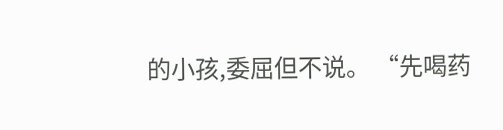的小孩,委屈但不说。 “先喝药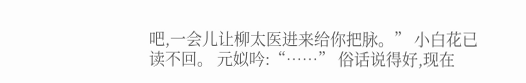吧,一会儿让柳太医进来给你把脉。” 小白花已读不回。 元姒吟:“……” 俗话说得好,现在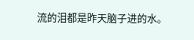流的泪都是昨天脑子进的水。